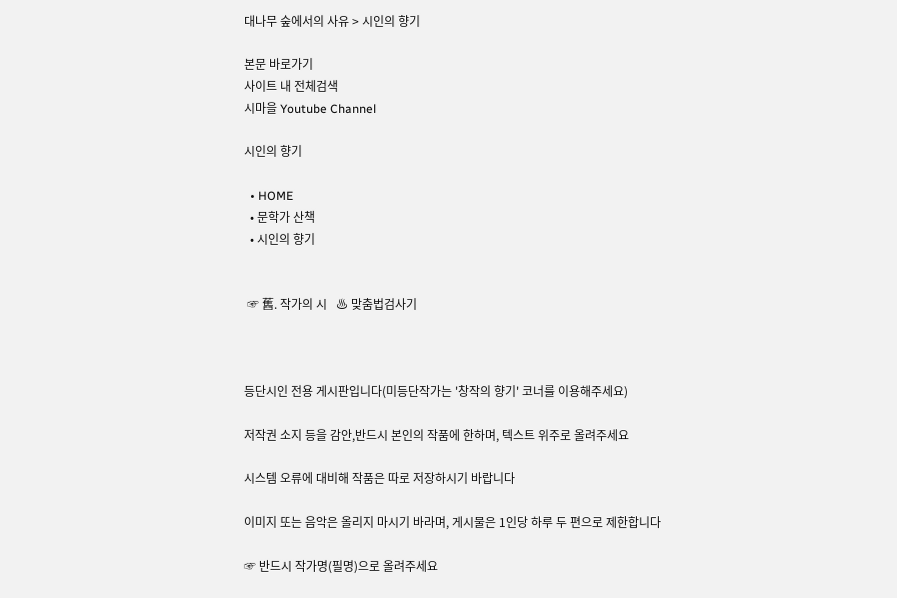대나무 숲에서의 사유 > 시인의 향기

본문 바로가기
사이트 내 전체검색
시마을 Youtube Channel

시인의 향기

  • HOME
  • 문학가 산책
  • 시인의 향기


 ☞ 舊. 작가의 시   ♨ 맞춤법검사기



등단시인 전용 게시판입니다(미등단작가는 '창작의 향기' 코너를 이용해주세요)

저작권 소지 등을 감안,반드시 본인의 작품에 한하며, 텍스트 위주로 올려주세요

시스템 오류에 대비해 작품은 따로 저장하시기 바랍니다

이미지 또는 음악은 올리지 마시기 바라며, 게시물은 1인당 하루 두 편으로 제한합니다

☞ 반드시 작가명(필명)으로 올려주세요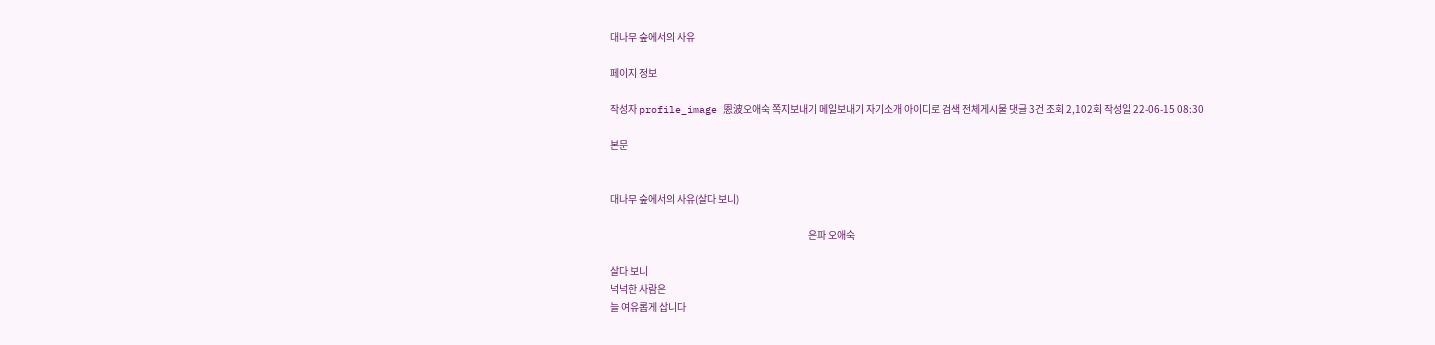대나무 숲에서의 사유

페이지 정보

작성자 profile_image 恩波오애숙 쪽지보내기 메일보내기 자기소개 아이디로 검색 전체게시물 댓글 3건 조회 2,102회 작성일 22-06-15 08:30

본문


대나무 숲에서의 사유(살다 보니)

                                                                                                   은파 오애숙

살다 보니
넉넉한 사람은
늘 여유롭게 삽니다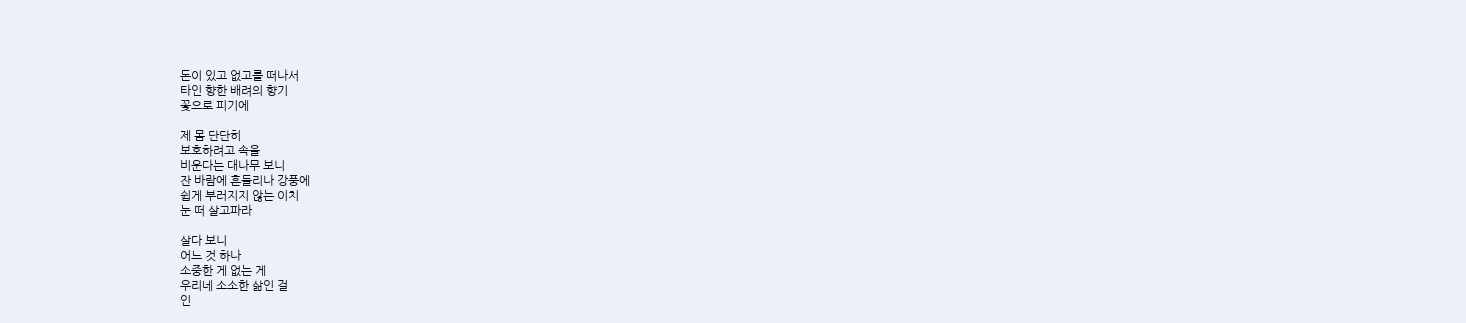돈이 있고 없고를 떠나서
타인 향한 배려의 향기
꽃으로 피기에

제 몸 단단히
보호하려고 속을
비운다는 대나무 보니
잔 바람에 흔들리나 강풍에
쉽게 부러지지 않는 이치
눈 떠 살고파라

살다 보니
어느 것 하나
소중한 게 없는 게
우리네 소소한 삶인 걸
인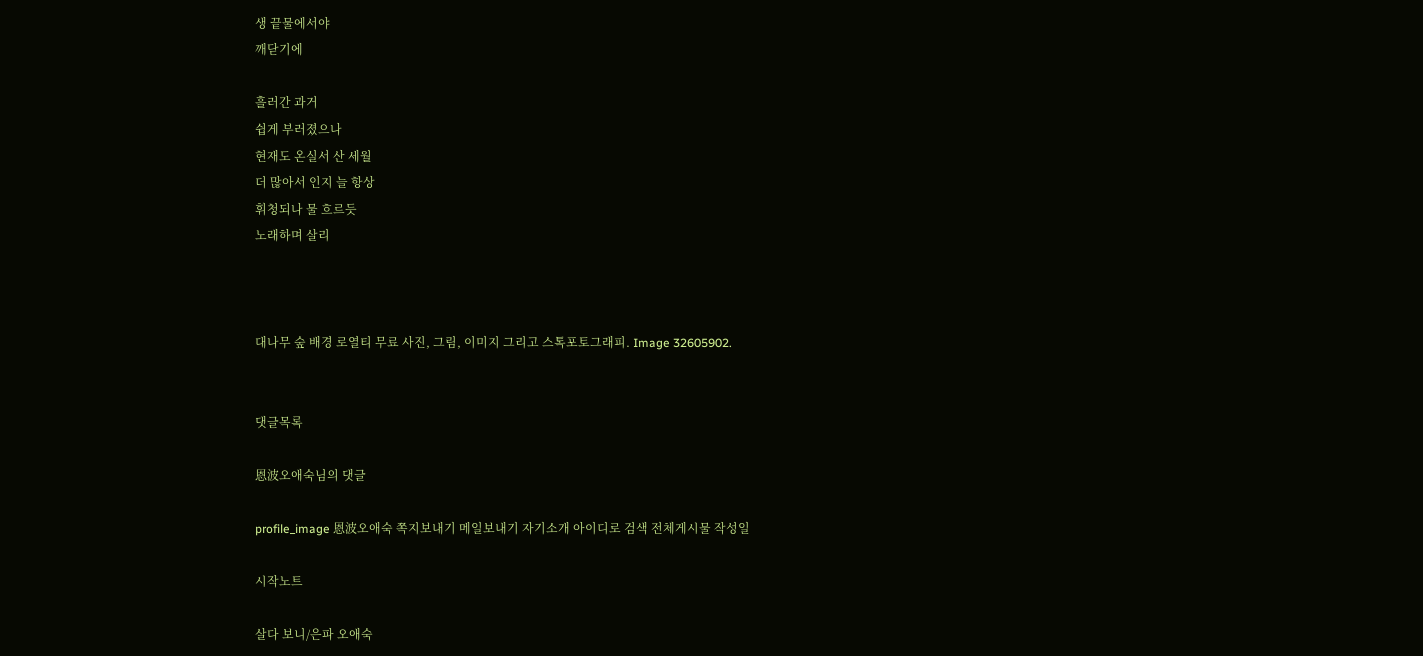생 끝물에서야
깨닫기에

흘러간 과거
쉽게 부러졌으나
현재도 온실서 산 세월
더 많아서 인지 늘 항상
휘청되나 물 흐르듯
노래하며 살리



대나무 숲 배경 로열티 무료 사진, 그림, 이미지 그리고 스톡포토그래피. Image 32605902.


댓글목록

恩波오애숙님의 댓글

profile_image 恩波오애숙 쪽지보내기 메일보내기 자기소개 아이디로 검색 전체게시물 작성일

시작노트

살다 보니/은파 오애숙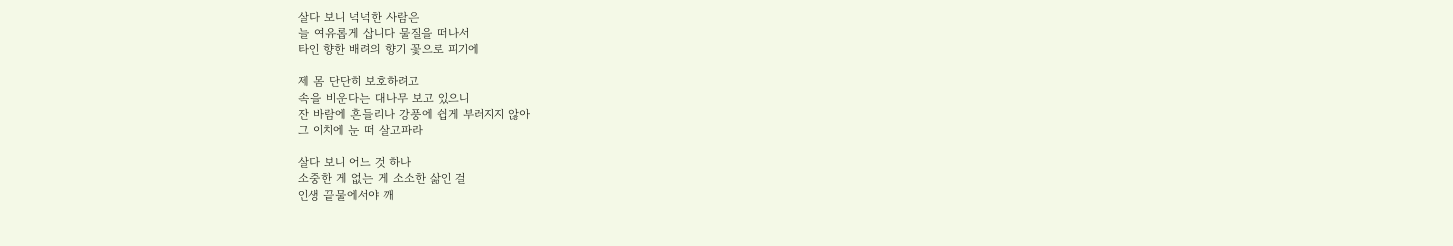살다 보니 넉넉한 사람은
늘 여유롭게 삽니다 물질을 떠나서
타인 향한 배려의 향기 꽃으로 피기에

제 몸 단단히 보호하려고
속을 비운다는 대나무 보고 있으니
잔 바람에 흔들리나 강풍에 쉽게 부러지지 않아
그 이치에 눈 떠 살고파라

살다 보니 어느 것 하나
소중한 게 없는 게 소소한 삶인 걸
인생 끝물에서야 깨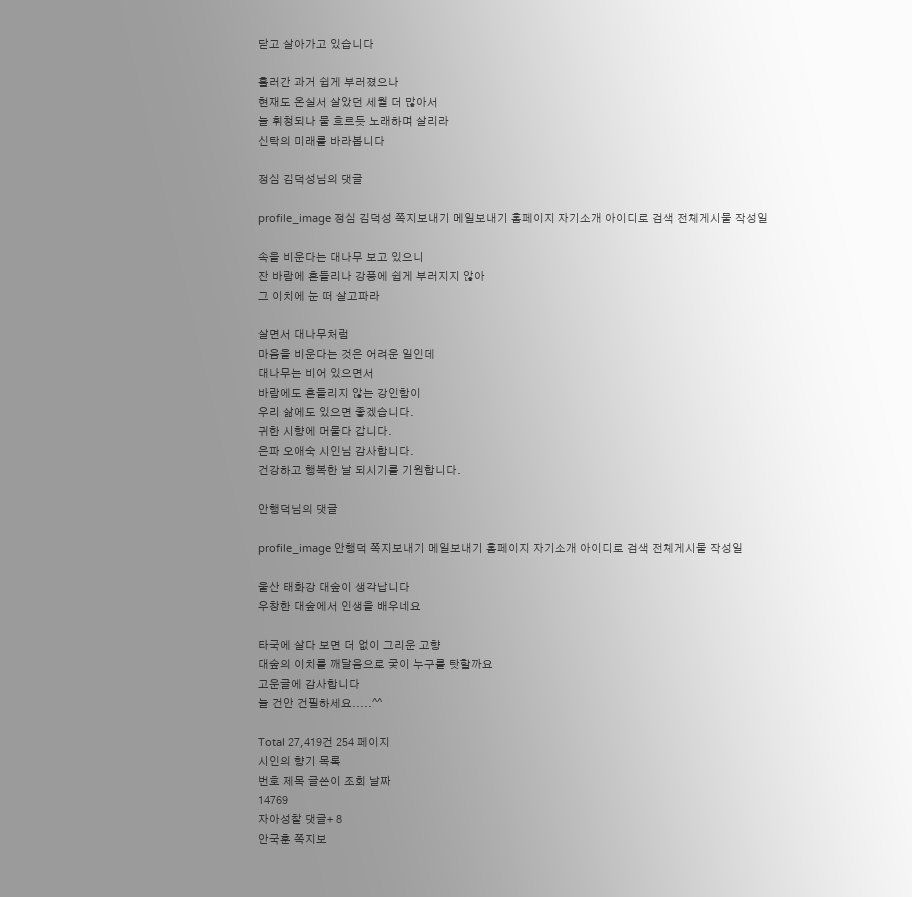닫고 살아가고 있습니다

흘러간 과거 쉽게 부러졌으나
현재도 온실서 살았던 세월 더 많아서
늘 휘청되나 물 흐르듯 노래하며 살리라
신탁의 미래를 바라봅니다

정심 김덕성님의 댓글

profile_image 정심 김덕성 쪽지보내기 메일보내기 홈페이지 자기소개 아이디로 검색 전체게시물 작성일

속을 비운다는 대나무 보고 있으니
잔 바람에 흔들리나 강풍에 쉽게 부러지지 않아
그 이치에 눈 떠 살고파라

살면서 대나무처럼
마음을 비운다는 것은 어려운 일인데
대나무는 비어 있으면서
바람에도 흔들리지 않는 강인함이
우리 삶에도 있으면 좋겠습니다.
귀한 시향에 머물다 갑니다.
은파 오애숙 시인님 감사합니다.
건강하고 행복한 날 되시기를 기원합니다.

안행덕님의 댓글

profile_image 안행덕 쪽지보내기 메일보내기 홈페이지 자기소개 아이디로 검색 전체게시물 작성일

울산 태화강 대숲이 생각납니다
우창한 대숲에서 인생을 배우네요

타국에 살다 보면 더 없이 그리운 고향
대숲의 이치를 깨달음으로 궂이 누구를 탓할까요
고운글에 감사합니다
늘 건안 건필하세요.....^^

Total 27,419건 254 페이지
시인의 향기 목록
번호 제목 글쓴이 조회 날짜
14769
자아성찰 댓글+ 8
안국훈 쪽지보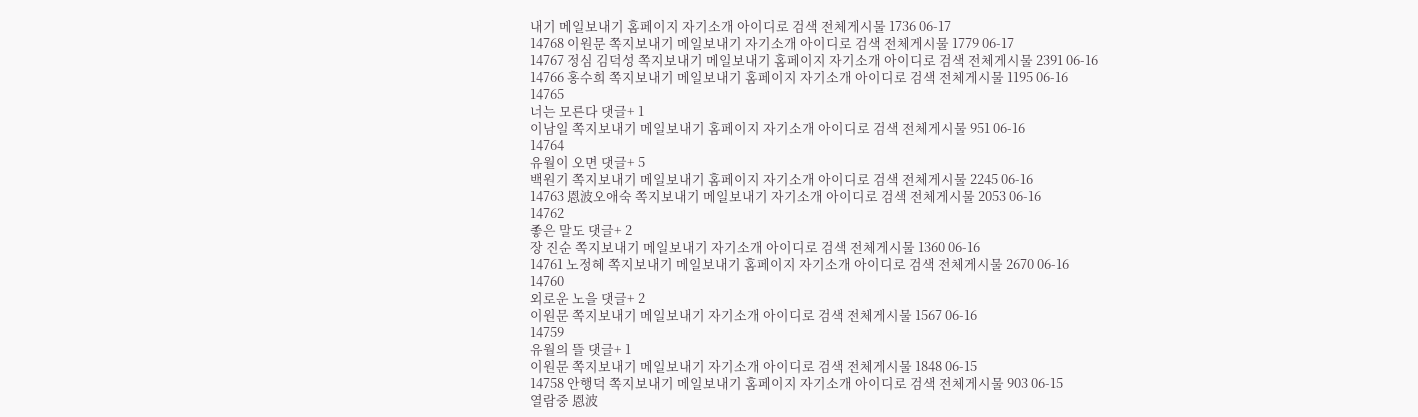내기 메일보내기 홈페이지 자기소개 아이디로 검색 전체게시물 1736 06-17
14768 이원문 쪽지보내기 메일보내기 자기소개 아이디로 검색 전체게시물 1779 06-17
14767 정심 김덕성 쪽지보내기 메일보내기 홈페이지 자기소개 아이디로 검색 전체게시물 2391 06-16
14766 홍수희 쪽지보내기 메일보내기 홈페이지 자기소개 아이디로 검색 전체게시물 1195 06-16
14765
너는 모른다 댓글+ 1
이남일 쪽지보내기 메일보내기 홈페이지 자기소개 아이디로 검색 전체게시물 951 06-16
14764
유월이 오면 댓글+ 5
백원기 쪽지보내기 메일보내기 홈페이지 자기소개 아이디로 검색 전체게시물 2245 06-16
14763 恩波오애숙 쪽지보내기 메일보내기 자기소개 아이디로 검색 전체게시물 2053 06-16
14762
좋은 말도 댓글+ 2
장 진순 쪽지보내기 메일보내기 자기소개 아이디로 검색 전체게시물 1360 06-16
14761 노정혜 쪽지보내기 메일보내기 홈페이지 자기소개 아이디로 검색 전체게시물 2670 06-16
14760
외로운 노을 댓글+ 2
이원문 쪽지보내기 메일보내기 자기소개 아이디로 검색 전체게시물 1567 06-16
14759
유월의 뜰 댓글+ 1
이원문 쪽지보내기 메일보내기 자기소개 아이디로 검색 전체게시물 1848 06-15
14758 안행덕 쪽지보내기 메일보내기 홈페이지 자기소개 아이디로 검색 전체게시물 903 06-15
열람중 恩波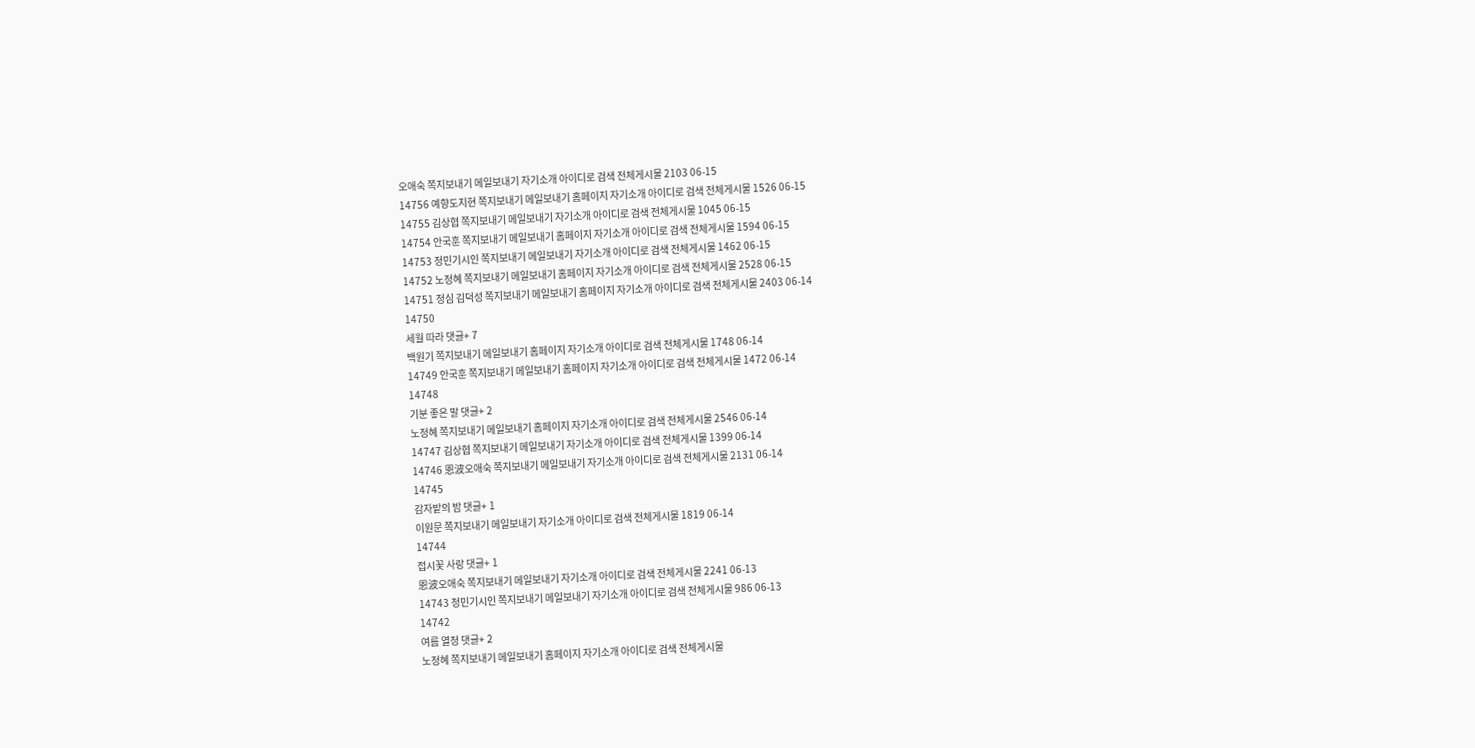오애숙 쪽지보내기 메일보내기 자기소개 아이디로 검색 전체게시물 2103 06-15
14756 예향도지현 쪽지보내기 메일보내기 홈페이지 자기소개 아이디로 검색 전체게시물 1526 06-15
14755 김상협 쪽지보내기 메일보내기 자기소개 아이디로 검색 전체게시물 1045 06-15
14754 안국훈 쪽지보내기 메일보내기 홈페이지 자기소개 아이디로 검색 전체게시물 1594 06-15
14753 정민기시인 쪽지보내기 메일보내기 자기소개 아이디로 검색 전체게시물 1462 06-15
14752 노정혜 쪽지보내기 메일보내기 홈페이지 자기소개 아이디로 검색 전체게시물 2528 06-15
14751 정심 김덕성 쪽지보내기 메일보내기 홈페이지 자기소개 아이디로 검색 전체게시물 2403 06-14
14750
세월 따라 댓글+ 7
백원기 쪽지보내기 메일보내기 홈페이지 자기소개 아이디로 검색 전체게시물 1748 06-14
14749 안국훈 쪽지보내기 메일보내기 홈페이지 자기소개 아이디로 검색 전체게시물 1472 06-14
14748
기분 좋은 말 댓글+ 2
노정혜 쪽지보내기 메일보내기 홈페이지 자기소개 아이디로 검색 전체게시물 2546 06-14
14747 김상협 쪽지보내기 메일보내기 자기소개 아이디로 검색 전체게시물 1399 06-14
14746 恩波오애숙 쪽지보내기 메일보내기 자기소개 아이디로 검색 전체게시물 2131 06-14
14745
감자밭의 밤 댓글+ 1
이원문 쪽지보내기 메일보내기 자기소개 아이디로 검색 전체게시물 1819 06-14
14744
접시꽃 사랑 댓글+ 1
恩波오애숙 쪽지보내기 메일보내기 자기소개 아이디로 검색 전체게시물 2241 06-13
14743 정민기시인 쪽지보내기 메일보내기 자기소개 아이디로 검색 전체게시물 986 06-13
14742
여름 열정 댓글+ 2
노정혜 쪽지보내기 메일보내기 홈페이지 자기소개 아이디로 검색 전체게시물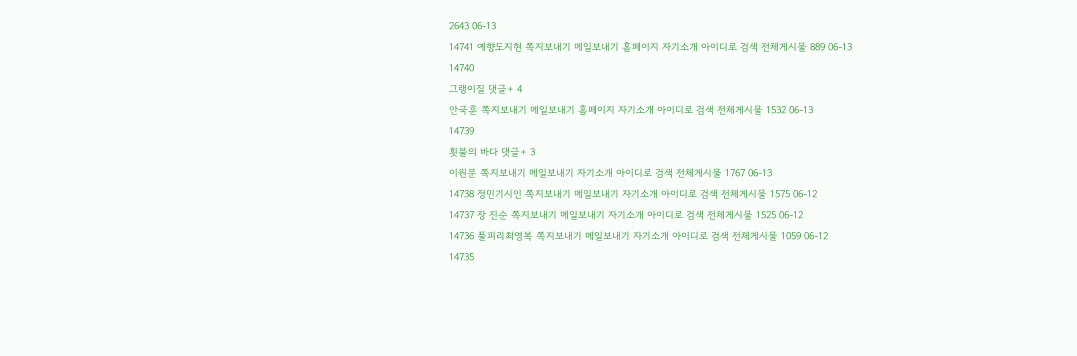2643 06-13
14741 예향도지현 쪽지보내기 메일보내기 홈페이지 자기소개 아이디로 검색 전체게시물 889 06-13
14740
그랭이질 댓글+ 4
안국훈 쪽지보내기 메일보내기 홈페이지 자기소개 아이디로 검색 전체게시물 1532 06-13
14739
횟불의 바다 댓글+ 3
이원문 쪽지보내기 메일보내기 자기소개 아이디로 검색 전체게시물 1767 06-13
14738 정민기시인 쪽지보내기 메일보내기 자기소개 아이디로 검색 전체게시물 1575 06-12
14737 장 진순 쪽지보내기 메일보내기 자기소개 아이디로 검색 전체게시물 1525 06-12
14736 풀피리최영복 쪽지보내기 메일보내기 자기소개 아이디로 검색 전체게시물 1059 06-12
14735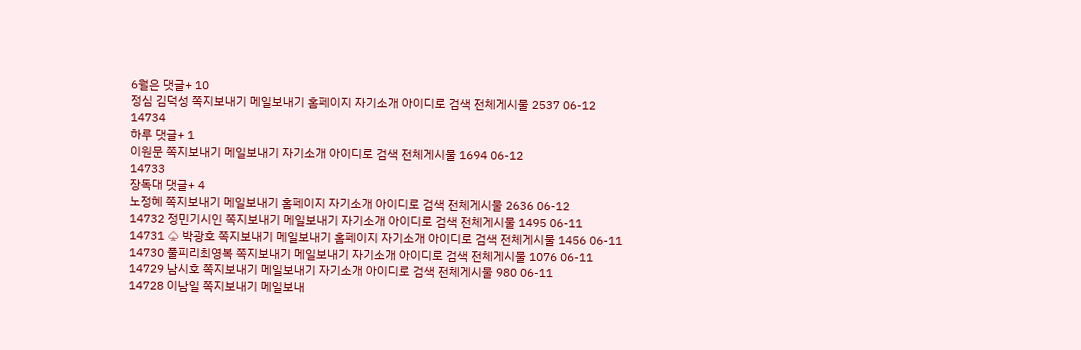6월은 댓글+ 10
정심 김덕성 쪽지보내기 메일보내기 홈페이지 자기소개 아이디로 검색 전체게시물 2537 06-12
14734
하루 댓글+ 1
이원문 쪽지보내기 메일보내기 자기소개 아이디로 검색 전체게시물 1694 06-12
14733
장독대 댓글+ 4
노정혜 쪽지보내기 메일보내기 홈페이지 자기소개 아이디로 검색 전체게시물 2636 06-12
14732 정민기시인 쪽지보내기 메일보내기 자기소개 아이디로 검색 전체게시물 1495 06-11
14731 ♤ 박광호 쪽지보내기 메일보내기 홈페이지 자기소개 아이디로 검색 전체게시물 1456 06-11
14730 풀피리최영복 쪽지보내기 메일보내기 자기소개 아이디로 검색 전체게시물 1076 06-11
14729 남시호 쪽지보내기 메일보내기 자기소개 아이디로 검색 전체게시물 980 06-11
14728 이남일 쪽지보내기 메일보내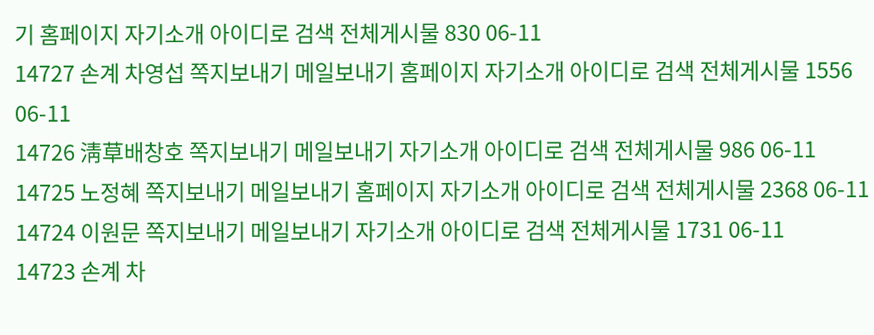기 홈페이지 자기소개 아이디로 검색 전체게시물 830 06-11
14727 손계 차영섭 쪽지보내기 메일보내기 홈페이지 자기소개 아이디로 검색 전체게시물 1556 06-11
14726 淸草배창호 쪽지보내기 메일보내기 자기소개 아이디로 검색 전체게시물 986 06-11
14725 노정혜 쪽지보내기 메일보내기 홈페이지 자기소개 아이디로 검색 전체게시물 2368 06-11
14724 이원문 쪽지보내기 메일보내기 자기소개 아이디로 검색 전체게시물 1731 06-11
14723 손계 차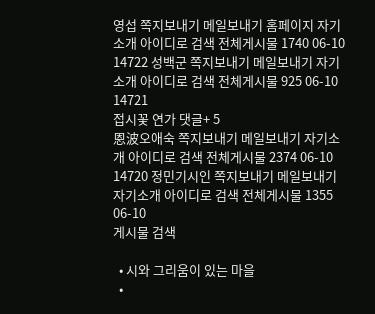영섭 쪽지보내기 메일보내기 홈페이지 자기소개 아이디로 검색 전체게시물 1740 06-10
14722 성백군 쪽지보내기 메일보내기 자기소개 아이디로 검색 전체게시물 925 06-10
14721
접시꽃 연가 댓글+ 5
恩波오애숙 쪽지보내기 메일보내기 자기소개 아이디로 검색 전체게시물 2374 06-10
14720 정민기시인 쪽지보내기 메일보내기 자기소개 아이디로 검색 전체게시물 1355 06-10
게시물 검색

  • 시와 그리움이 있는 마을
  •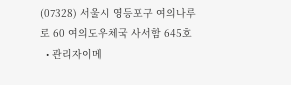(07328) 서울시 영등포구 여의나루로 60 여의도우체국 사서함 645호
  • 관리자이메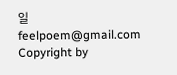일 feelpoem@gmail.com
Copyright by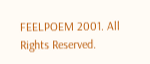FEELPOEM 2001. All Rights Reserved.